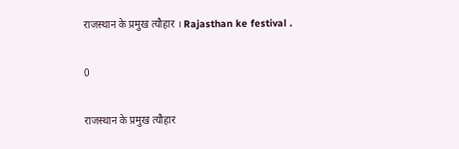राजस्थान के प्रमुख त्यौहार । Rajasthan ke festival .

0

राजस्थान के प्रमुख त्यौहार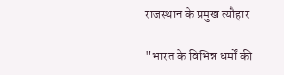राजस्थान के प्रमुख त्यौहार

"भारत के विभिन्न धर्मों की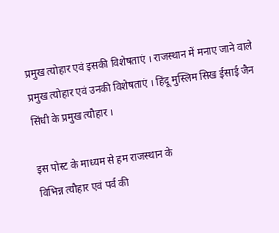प्रमुख त्योहार एवं इसकी विशेषताएं । राजस्थान में मनाए जाने वाले प्रमुख त्योहार एवं उनकी विशेषताएं । हिंदू मुस्लिम सिख ईसाई जैन सिंधी के प्रमुख त्यौहार ।

इस पोस्ट के माध्यम से हम राजस्थान के
विभिन्न त्यौहार एवं पर्व की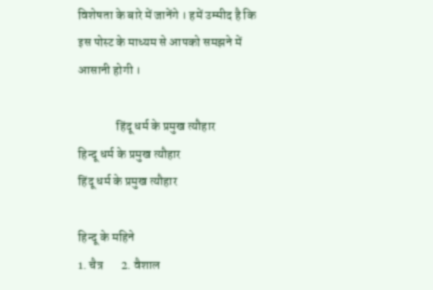विशेषता के बारे में जानेंगे । हमें उम्मीद है कि इस पोस्ट के माध्यम से आपको समझने में आसानी होगी ।

               हिंदू धर्म के प्रमुख त्यौहार
हिन्दू धर्म के प्रमुख त्यौहार
हिंदू धर्म के प्रमुख त्यौहार

हिन्दू के महिने
1. चैत्र       2. वैशाल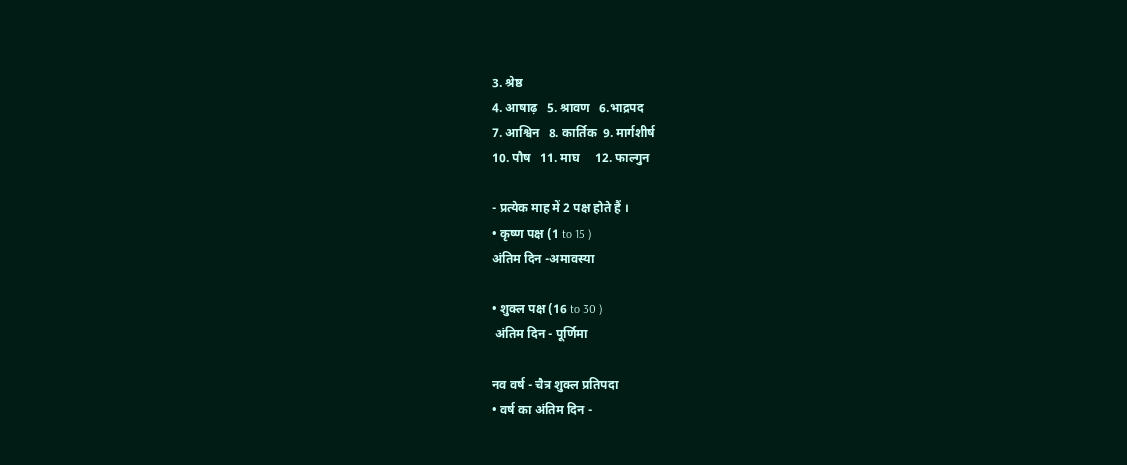3. श्रेष्ठ
4. आषाढ़   5. श्रावण   6.भाद्रपद
7. आश्विन   8. कार्तिक  9. मार्गशीर्ष
10. पौष   11. माघ     12. फाल्गुन

- प्रत्येक माह में 2 पक्ष होते हैं ।
• कृष्ण पक्ष (1 to 15 )
अंतिम दिन -अमावस्या

• शुक्ल पक्ष (16 to 30 )
 अंतिम दिन - पूर्णिमा

नव वर्ष - चैत्र शुक्ल प्रतिपदा
• वर्ष का अंतिम दिन -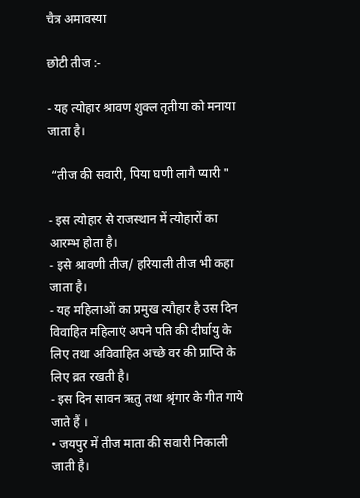चैत्र अमावस्या

छोटी तीज :-

- यह त्योहार श्रावण शुक्ल तृतीया को मनाया जाता है।

 “तीज की सवारी, पिया घणी लागै प्यारी "

- इस त्योहार से राजस्थान में त्योहारों का आरम्भ होता है।
- इसे श्रावणी तीज/ हरियाली तीज भी कहा जाता है।
- यह महिलाओं का प्रमुख त्यौहार है उस दिन विवाहित महिलाएं अपने पति की दीर्घायु के लिए तथा अविवाहित अच्छे वर की प्राप्ति के लिए व्रत रखती है।
- इस दिन सावन ऋतु तथा श्रृंगार के गीत गाये जाते हैं ।
• जयपुर में तीज माता की सवारी निकाली जाती है।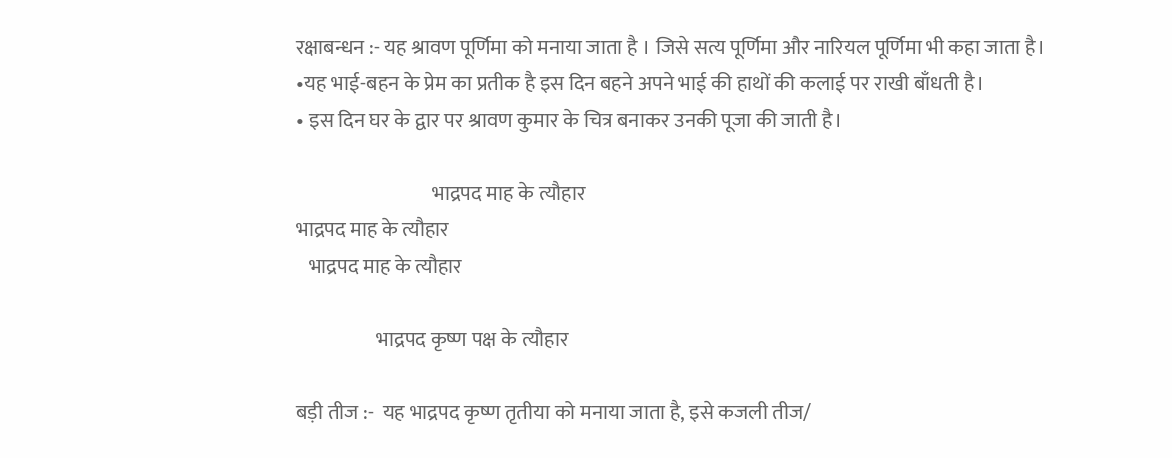रक्षाबन्धन :- यह श्रावण पूर्णिमा को मनाया जाता है । जिसे सत्य पूर्णिमा और नारियल पूर्णिमा भी कहा जाता है।
•यह भाई-बहन के प्रेम का प्रतीक है इस दिन बहने अपने भाई की हाथों की कलाई पर राखी बाँधती है।
• इस दिन घर के द्वार पर श्रावण कुमार के चित्र बनाकर उनकी पूजा की जाती है।

                                  भाद्रपद माह के त्यौहार
भाद्रपद माह के त्यौहार
   भाद्रपद माह के त्यौहार

                    भाद्रपद कृष्ण पक्ष के त्यौहार

बड़ी तीज :-  यह भाद्रपद कृष्ण तृतीया को मनाया जाता है, इसे कजली तीज/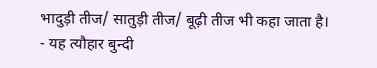भादुड़ी तीज/ सातुड़ी तीज/ बूढ़ी तीज भी कहा जाता है।
- यह त्यौहार बुन्दी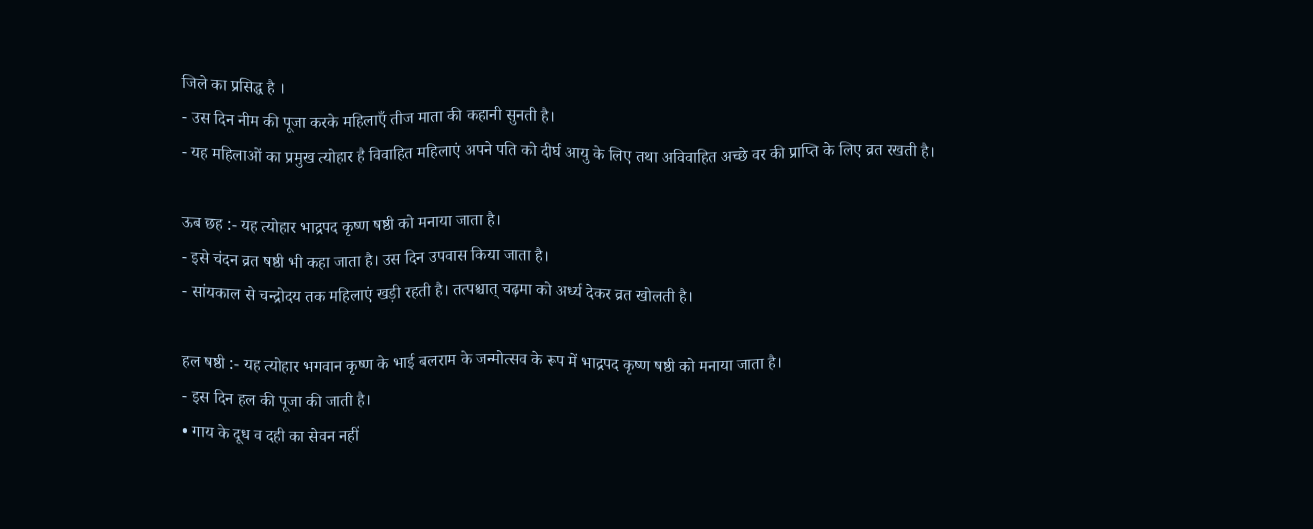जिले का प्रसिद्ध है ।
- उस दिन नीम की पूजा करके महिलाएँ तीज माता की कहानी सुनती है।
- यह महिलाओं का प्रमुख त्योहार है विवाहित महिलाएं अपने पति को दीर्घ आयु के लिए तथा अविवाहित अच्छे वर की प्राप्ति के लिए व्रत रखती है।

ऊब छह :- यह त्योहार भाद्रपद कृष्ण षष्ठी को मनाया जाता है।
- इसे चंदन व्रत षष्ठी भी कहा जाता है। उस दिन उपवास किया जाता है।
- सांयकाल से चन्द्रोदय तक महिलाएं खड़ी रहती है। तत्पश्चात् चढ़मा को अर्ध्य देकर व्रत खोलती है।

हल षष्ठी :- यह त्योहार भगवान कृष्ण के भाई बलराम के जन्मोत्सव के रूप में भाद्रपद कृष्ण षष्ठी को मनाया जाता है।
- इस दिन हल की पूजा की जाती है।
• गाय के दूध व दही का सेवन नहीं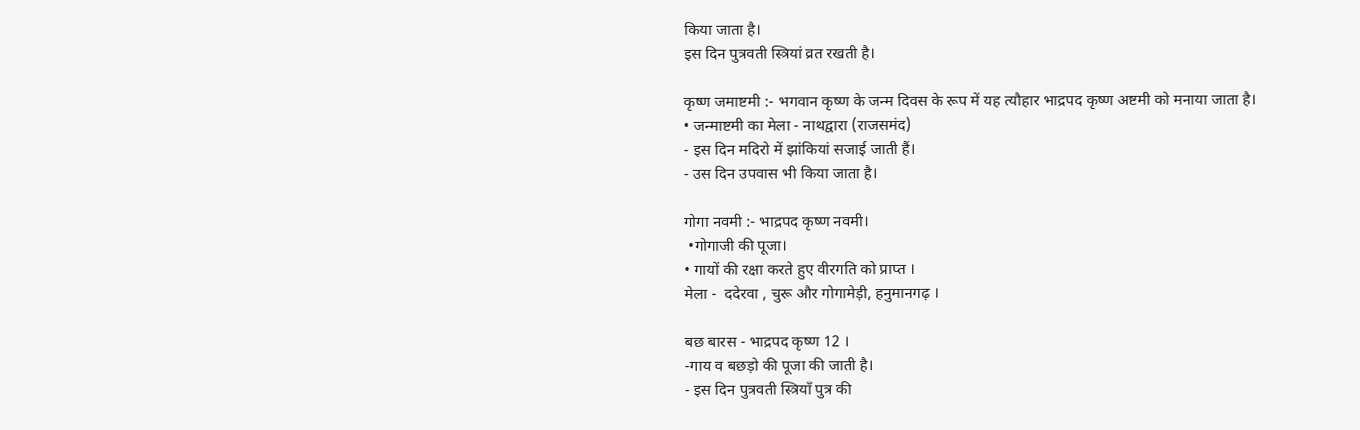किया जाता है।
इस दिन पुत्रवती स्त्रियां व्रत रखती है।

कृष्ण जमाष्टमी :- भगवान कृष्ण के जन्म दिवस के रूप में यह त्यौहार भाद्रपद कृष्ण अष्टमी को मनाया जाता है।
• जन्माष्टमी का मेला - नाथद्वारा (राजसमंद)
- इस दिन मदिरो में झांकियां सजाई जाती हैं।
- उस दिन उपवास भी किया जाता है।

गोगा नवमी :- भाद्रपद कृष्ण नवमी।
 •गोगाजी की पूजा।
• गायों की रक्षा करते हुए वीरगति को प्राप्त ।
मेला -  ददेरवा , चुरू और गोगामेड़ी, हनुमानगढ़ ।

बछ बारस - भाद्रपद कृष्ण 12 ।
-गाय व बछड़ो की पूजा की जाती है।
- इस दिन पुत्रवती स्त्रियाँ पुत्र की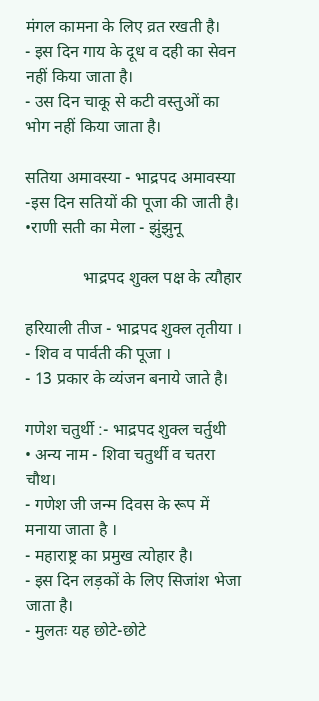मंगल कामना के लिए व्रत रखती है।
- इस दिन गाय के दूध व दही का सेवन नहीं किया जाता है।
- उस दिन चाकू से कटी वस्तुओं का भोग नहीं किया जाता है।

सतिया अमावस्या - भाद्रपद अमावस्या
-इस दिन सतियों की पूजा की जाती है।
•राणी सती का मेला - झुंझुनू

              भाद्रपद शुक्ल पक्ष के त्यौहार

हरियाली तीज - भाद्रपद शुक्ल तृतीया ।
- शिव व पार्वती की पूजा ।
- 13 प्रकार के व्यंजन बनाये जाते है।

गणेश चतुर्थी :- भाद्रपद शुक्ल चर्तुथी
• अन्य नाम - शिवा चतुर्थी व चतरा चौथ।
- गणेश जी जन्म दिवस के रूप में मनाया जाता है ।
- महाराष्ट्र का प्रमुख त्योहार है।
- इस दिन लड़कों के लिए सिजांश भेजा जाता है।
- मुलतः यह छोटे-छोटे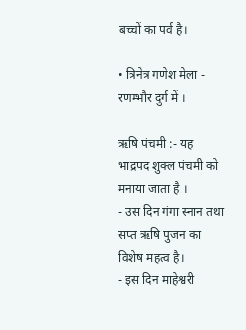बच्चों का पर्व है।

• त्रिनेत्र गणेश मेला - रणम्भौर दुर्ग में ।

ऋषि पंचमी :- यह भाद्रपद शुक्ल पंचमी को मनाया जाता है ।
- उस दिन गंगा स्नान तथा सप्त ऋषि पुजन का विशेष महत्व है।
- इस दिन माहेश्वरी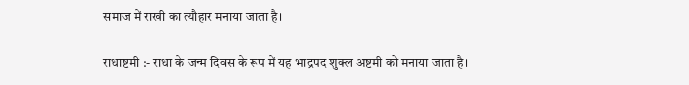समाज में राखी का त्यौहार मनाया जाता है।

राधाष्टमी :- राधा के जन्म दिवस के रूप में यह भाद्रपद शुक्ल अष्टमी को मनाया जाता है।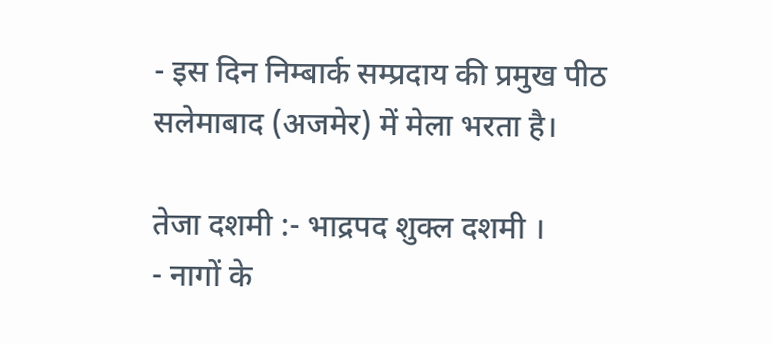- इस दिन निम्बार्क सम्प्रदाय की प्रमुख पीठ सलेमाबाद (अजमेर) में मेला भरता है।

तेजा दशमी :- भाद्रपद शुक्ल दशमी ।
- नागों के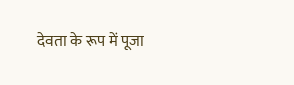देवता के रूप में पूजा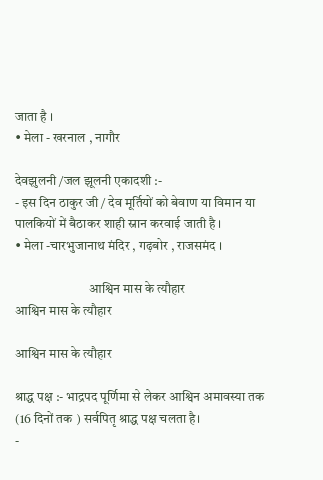जाता है ।
• मेला - खरनाल , नागौर

देवझुलनी /जल झूलनी एकादशी :-
- इस दिन ठाकुर जी / देव मूर्तियों को बेवाण या विमान या पालकियों में बैठाकर शाही स्नान करवाई जाती है ।
• मेला -चारभुजानाथ मंदिर , गढ़बोर , राजसमंद ।

                            आश्विन मास के त्यौहार
आश्विन मास के त्यौहार

आश्विन मास के त्यौहार

श्राद्ध पक्ष :- भाद्रपद पूर्णिमा से लेकर आश्विन अमावस्या तक (16 दिनों तक ) सर्वपितृ श्राद्ध पक्ष चलता है।
-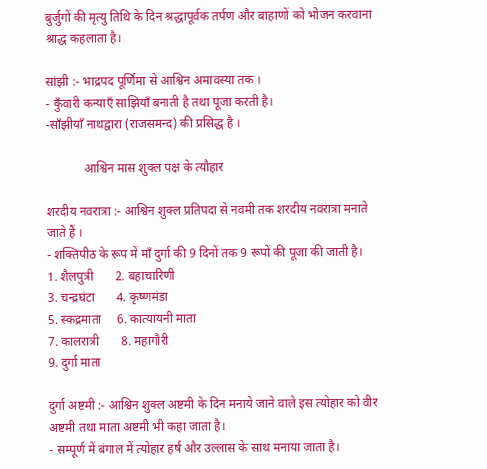बुर्जुगों की मृत्यु तिथि के दिन श्रद्धापूर्वक तर्पण और बाहाणों को भोजन करवाना श्राद्ध कहलाता है।

सांझी :- भाद्रपद पूर्णिमा से आश्विन अमावस्या तक ।
- कुँवारी कन्याएँ साझियाँ बनाती है तथा पूजा करती है।
-साँझीयाँ नाथद्वारा (राजसमन्द) की प्रसिद्ध है ।

            आश्विन मास शुक्ल पक्ष के त्यौहार

शरदीय नवरात्रा :- आश्विन शुक्ल प्रतिपदा से नवमी तक शरदीय नवरात्रा मनाते जाते हैं ।
- शक्तिपीठ के रूप में माँ दुर्गा की 9 दिनों तक 9 रूपों की पूजा की जाती है।
1. शैलपुत्री       2. बहाचारिणी
3. चन्द्रघंटा       4. कृष्णमंडा
5. स्कद्रमाता     6. कात्यायनी माता
7. कालरात्री       8. महागौरी
9. दुर्गा माता

दुर्गा अष्टमी :- आश्विन शुक्ल अष्टमी के दिन मनाये जाने वाले इस त्योहार को वीर अष्टमी तथा माता अष्टमी भी कहा जाता है।
- सम्पूर्ण में बंगाल में त्योहार हर्ष और उल्लास के साथ मनाया जाता है।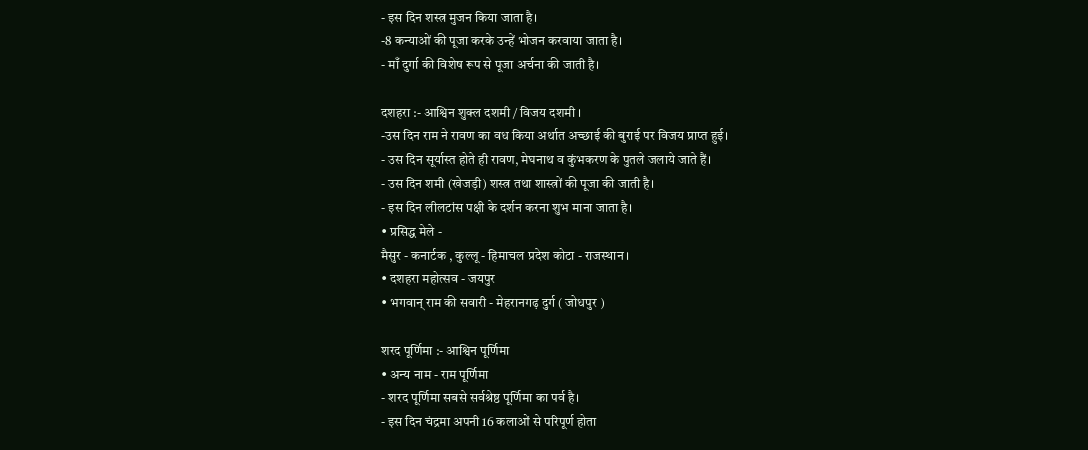- इस दिन शस्त्र मुजन किया जाता है।
-8 कन्याओं की पूजा करके उन्हें भोजन करवाया जाता है।
- माँ दुर्गा की विशेष रूप से पूजा अर्चना की जाती है।

दशहरा :- आश्विन शुक्ल दशमी / विजय दशमी ।
-उस दिन राम ने रावण का वध किया अर्थात अच्छाई की बुराई पर विजय प्राप्त हुई।
- उस दिन सूर्यास्त होते ही रावण, मेघनाथ व कुंभकरण के पुतले जलाये जाते हैं।
- उस दिन शमी (खेजड़ी) शस्त्र तथा शास्त्रों की पूजा की जाती है।
- इस दिन लीलटांस पक्षी के दर्शन करना शुभ माना जाता है।
• प्रसिद्ध मेले -
मैसुर - कनार्टक , कुल्लू - हिमाचल प्रदेश कोटा - राजस्थान ।
• दशहरा महोत्सव - जयपुर
• भगवान् राम की सवारी - मेहरानगढ़ दुर्ग ( जोधपुर )

शरद पूर्णिमा :- आश्विन पूर्णिमा
• अन्य नाम - राम पूर्णिमा
- शरद पूर्णिमा सबसे सर्वश्रेष्ठ पूर्णिमा का पर्व है।
- इस दिन चंद्रमा अपनी 16 कलाओं से परिपूर्ण होता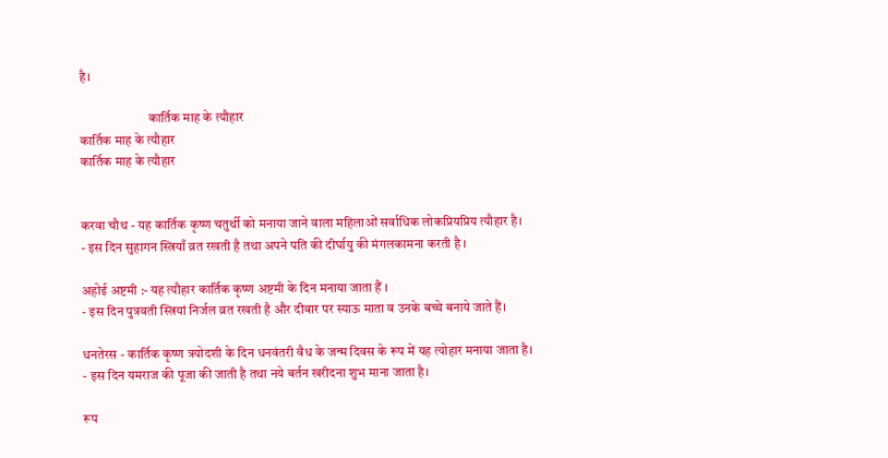है।

                          कार्तिक माह के त्यौहार
कार्तिक माह के त्यौहार
कार्तिक माह के त्यौहार


करवा चौथ - यह कार्तिक कृष्ण चतुर्थी को मनाया जाने वाला महिलाओं सर्वाधिक लोकप्रियप्रिय त्यौहार है।
- इस दिन सुहागन स्त्रियाँ व्रत रखती है तथा अपने पति की दीर्घायु की मंगलकामना करती है ।

अहोई अष्टमी :- यह त्यौहार कार्तिक कृष्ण अष्टमी के दिन मनाया जाता हैं ।
- इस दिन पुत्रवती स्त्रियां निर्जल व्रत रखती है और दीवार पर स्याऊ माता व उनके बच्चे बनाये जाते हैं।

धनतेरस - कार्तिक कृष्ण त्रयोदशी के दिन धनवंतरी वैध के जन्म दिवस के रूप में यह त्योहार मनाया जाता है।
- इस दिन यमराज की पूजा की जाती है तथा नये बर्तन खरीदना शुभ माना जाता है।

रूप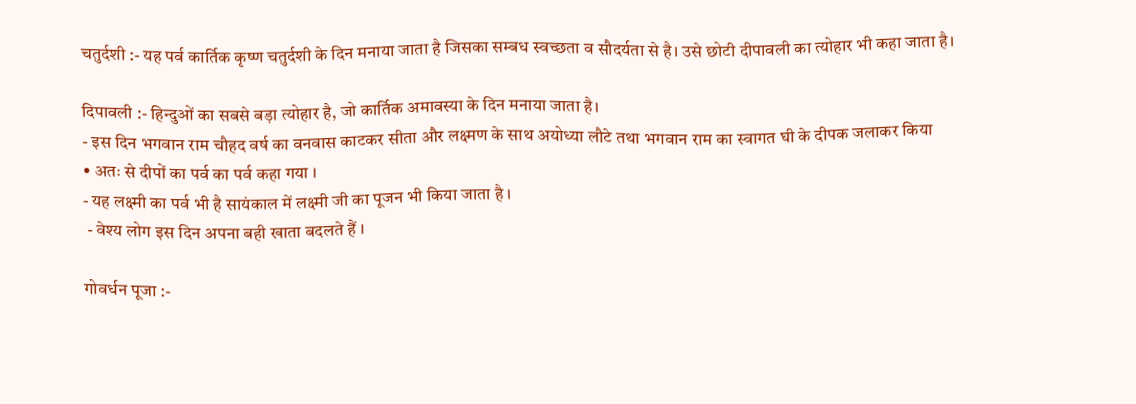चतुर्दशी :- यह पर्व कार्तिक कृष्ण चतुर्दशी के दिन मनाया जाता है जिसका सम्बध स्वच्छता व सौदर्यता से है। उसे छोटी दीपावली का त्योहार भी कहा जाता है।

दिपावली :- हिन्दुओं का सबसे बड़ा त्योहार है, जो कार्तिक अमावस्या के दिन मनाया जाता है।
- इस दिन भगवान राम चौहद वर्ष का वनवास काटकर सीता और लक्ष्मण के साथ अयोध्या लौटे तथा भगवान राम का स्वागत घी के दीपक जलाकर किया
• अतः से दीपों का पर्व का पर्व कहा गया ।
- यह लक्ष्मी का पर्व भी है सायंकाल में लक्ष्मी जी का पूजन भी किया जाता है ।
 - वेश्य लोग इस दिन अपना बही खाता बदलते हैं ।

गोवर्धन पूजा :-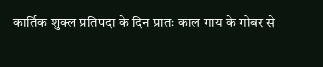कार्तिक शुक्ल प्रतिपदा के दिन प्रातः काल गाय के गोबर से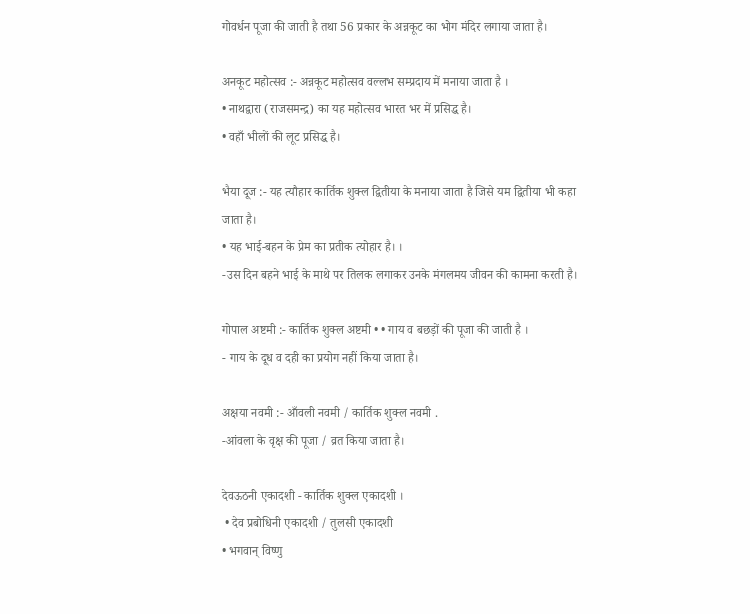गोवर्धन पूजा की जाती है तथा 56 प्रकार के अन्नकूट का भोग मंदिर लगाया जाता है।

अनकूट महोत्सव :- अन्नकूट महोत्सव वल्लभ सम्प्रदाय में मनाया जाता है ।
• नाथद्वारा (राजसमन्द्र) का यह महोत्सव भारत भर में प्रसिद्ध है।
• वहाँ भीलों की लूट प्रसिद्ध है।

भैया दूज :- यह त्यौहार कार्तिक शुक्ल द्वितीया के मनाया जाता है जिसे यम द्वितीया भी कहा जाता है।
• यह भाई-बहन के प्रेम का प्रतीक त्योहार है। ।
-उस दिन बहने भाई के माथे पर तिलक लगाकर उनके मंगलमय जीवन की कामना करती है।

गोपाल अष्टमी :- कार्तिक शुक्ल अष्टमी • • गाय व बछड़ों की पूजा की जाती है ।
- गाय के दूध व दही का प्रयोग नहीं किया जाता है।

अक्षया नवमी :- आँवली नवमी / कार्तिक शुक्ल नवमी .
-आंवला के वृक्ष की पूजा / व्रत किया जाता है।

देवऊठनी एकादशी - कार्तिक शुक्ल एकादशी ।
 • देव प्रबोधिनी एकादशी / तुलसी एकादशी
• भगवान् विष्णु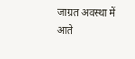जाग्रत अवस्था में आते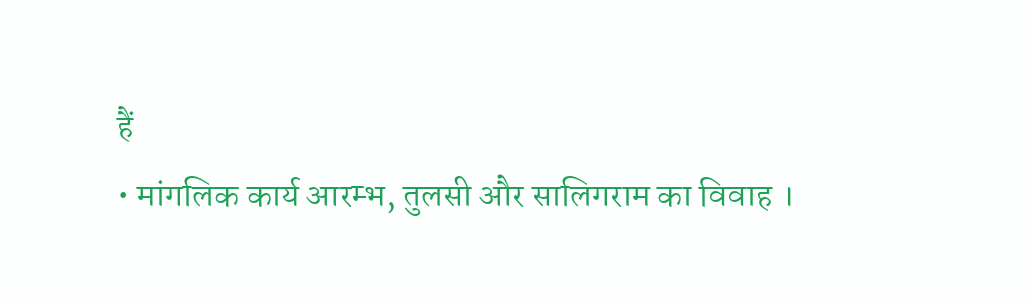हैं
• मांगलिक कार्य आरम्भ, तुलसी और सालिगराम का विवाह ।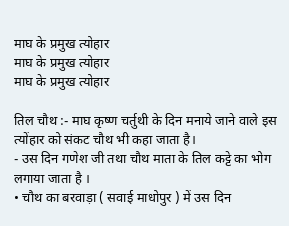माघ के प्रमुख त्योहार
माघ के प्रमुख त्योहार
माघ के प्रमुख त्योहार

तिल चौथ :- माघ कृष्ण चर्तुथी के दिन मनाये जाने वाले इस त्योंहार को संकट चौथ भी कहा जाता है।
- उस दिन गणेश जी तथा चौथ माता के तिल कट्टे का भोग लगाया जाता है ।
• चौथ का बरवाड़ा ( सवाई माधोपुर ) में उस दिन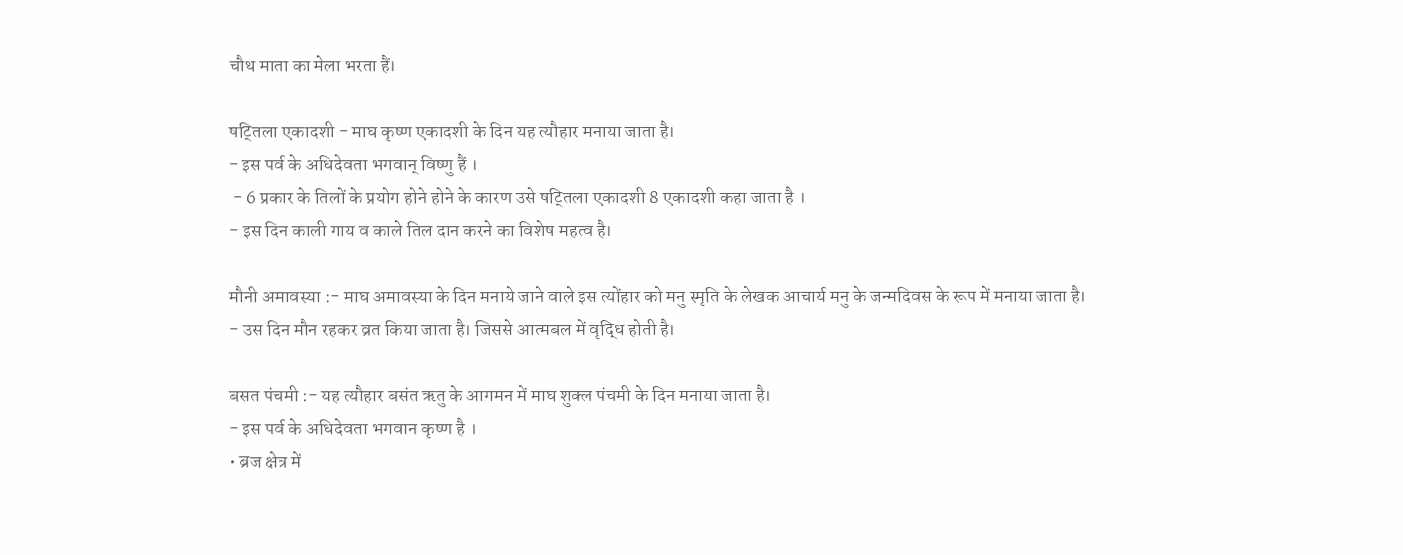चौथ माता का मेला भरता हैं।

षट्तिला एकादशी - माघ कृष्ण एकादशी के दिन यह त्यौहार मनाया जाता है।
- इस पर्व के अधिदेवता भगवान् विष्णु हैं ।
 - 6 प्रकार के तिलों के प्रयोग होने होने के कारण उसे षट्तिला एकादशी 8 एकादशी कहा जाता है ।
- इस दिन काली गाय व काले तिल दान करने का विशेष महत्व है।

मौनी अमावस्या :- माघ अमावस्या के दिन मनाये जाने वाले इस त्योंहार को मनु स्मृति के लेखक आचार्य मनु के जन्मदिवस के रूप में मनाया जाता है।
- उस दिन मौन रहकर व्रत किया जाता है। जिससे आत्मबल में वृद्धि होती है।

बसत पंचमी :- यह त्यौहार बसंत ऋतु के आगमन में माघ शुक्ल पंचमी के दिन मनाया जाता है।
- इस पर्व के अधिदेवता भगवान कृष्ण है ।
• ब्रज क्षेत्र में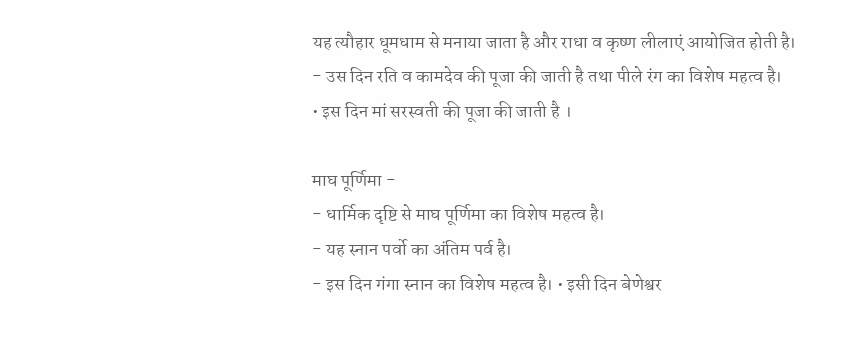यह त्यौहार धूमधाम से मनाया जाता है और राधा व कृष्ण लीलाएं आयोजित होती है।
- उस दिन रति व कामदेव की पूजा की जाती है तथा पीले रंग का विशेष महत्व है।
• इस दिन मां सरस्वती की पूजा की जाती है ।

माघ पूर्णिमा -
- धार्मिक दृष्टि से माघ पूर्णिमा का विशेष महत्व है।
- यह स्नान पर्वो का अंतिम पर्व है।
- इस दिन गंगा स्नान का विशेष महत्व है। • इसी दिन बेणेश्वर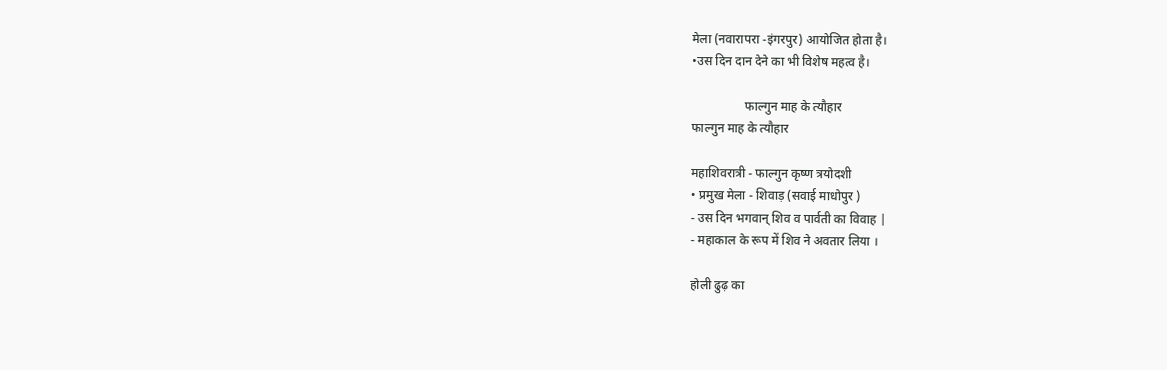मेला (नवारापरा -इंगरपुर) आयोजित होता है।
•उस दिन दान देने का भी विशेष महत्व है।

                 फाल्गुन माह के त्यौहार
फाल्गुन माह के त्यौहार

महाशिवरात्री - फाल्गुन कृष्ण त्रयोदशी
• प्रमुख मेला - शिवाड़ (सवाई माधोपुर )
- उस दिन भगवान् शिव व पार्वती का विवाह |
- महाकाल के रूप में शिव ने अवतार लिया ।

होली ढुढ़ का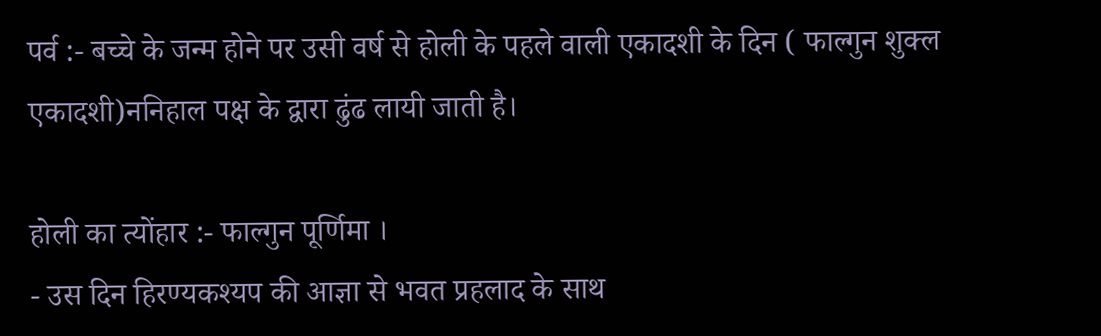पर्व :- बच्चे के जन्म होने पर उसी वर्ष से होली के पहले वाली एकादशी के दिन ( फाल्गुन शुक्ल एकादशी)ननिहाल पक्ष के द्वारा ढुंढ लायी जाती है।

होली का त्योंहार :- फाल्गुन पूर्णिमा ।
- उस दिन हिरण्यकश्यप की आज्ञा से भवत प्रहलाद के साथ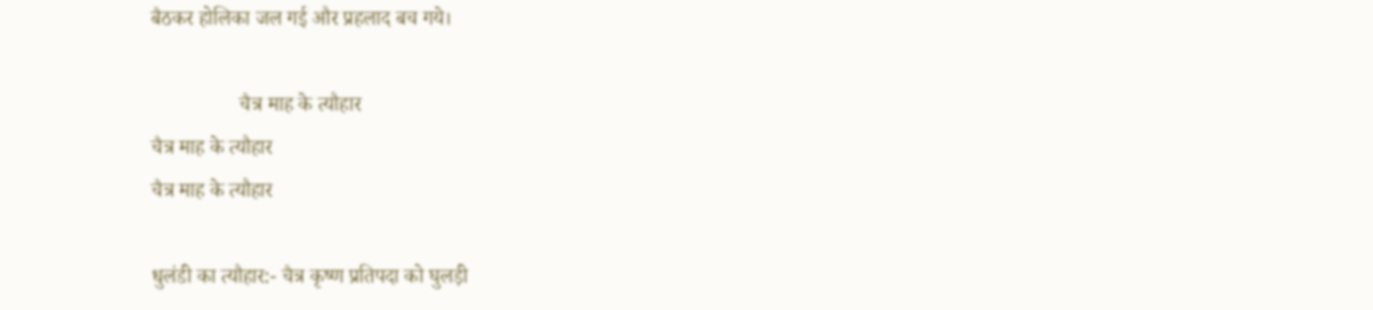बैठकर होलिका जल गई और प्रहलाद बच गये।

                 चैत्र माह के त्यौहार
चैत्र माह के त्यौहार
चैत्र माह के त्यौहार

धुलंडी का त्यौहार:- चैत्र कृष्ण प्रतिपदा को घुलड़ी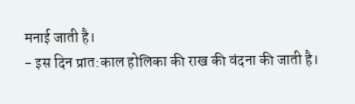मनाई जाती है।
- इस दिन प्रात:काल होलिका की राख की वंदना की जाती है।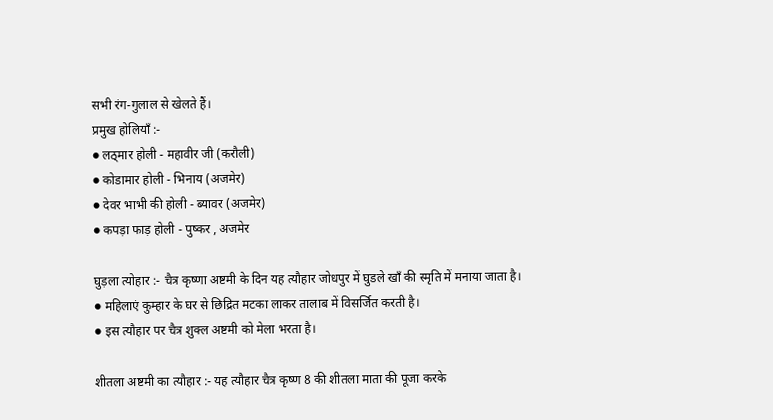सभी रंग-गुलाल से खेलते हैं।
प्रमुख होलियाँ :-
● लठ्मार होली - महावीर जी (करौली)
● कोडामार होली - भिनाय (अजमेर)
● देवर भाभी की होली - ब्यावर (अजमेर)
● कपड़ा फाड़ होली - पुष्कर , अजमेर

घुड़ला त्योहार :- चैत्र कृष्णा अष्टमी के दिन यह त्यौहार जोधपुर में घुडले खाँ की स्मृति में मनाया जाता है।
● महिलाएं कुम्हार के घर से छिद्रित मटका लाकर तालाब में विसर्जित करती है।
● इस त्यौहार पर चैत्र शुक्ल अष्टमी को मेला भरता है।

शीतला अष्टमी का त्यौहार :- यह त्यौहार चैत्र कृष्ण 8 की शीतला माता की पूजा करके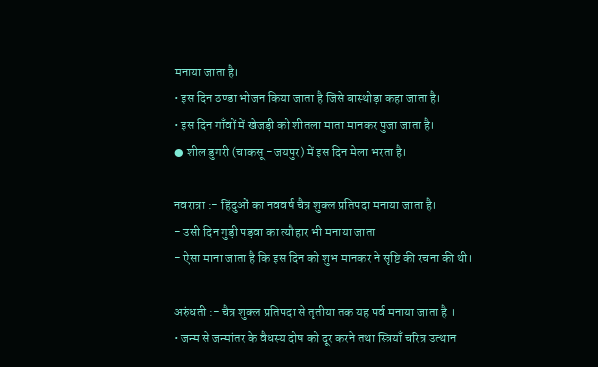मनाया जाता है।
• इस दिन ठण्डा भोजन किया जाता है जिसे बास्थोड़ा कहा जाता है।
• इस दिन गाँवों में खेजड़ी को शीतला माता मानकर पुजा जाता है।
● शील डुगरी (चाकसू -जयपुर) में इस दिन मेला भरता है।

नवरात्रा :- हिंदुओं का नववर्ष चैत्र शुक्ल प्रतिपदा मनाया जाता है।
- उसी दिन गुड़ी पड़वा का त्यौहार भी मनाया जाता
- ऐसा माना जाता है कि इस दिन को शुभ मानकर ने सृष्टि की रचना की थी।

अरुंधती :- चैत्र शुक्ल प्रतिपदा से तृतीया तक यह पर्व मनाया जाता है ।
• जन्म से जन्मांतर के वैधस्य दोष को दूर करने तथा स्त्रियाँ चरित्र उत्थान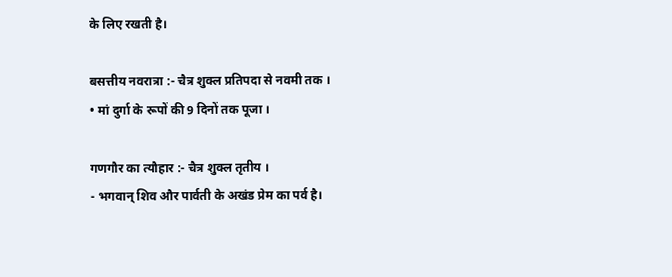के लिए रखती है।

बसत्तीय नवरात्रा :- चैत्र शुक्ल प्रतिपदा से नवमी तक ।
• मां दुर्गा के रूपों की 9 दिनों तक पूजा ।

गणगौर का त्यौहार :- चैत्र शुक्ल तृतीय ।
- भगवान् शिव और पार्वती के अखंड प्रेम का पर्व है।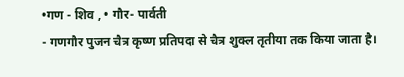•गण - शिव , • गौर- पार्वती
- गणगौर पुजन चैत्र कृष्ण प्रतिपदा से चैत्र शुक्ल तृतीया तक किया जाता है।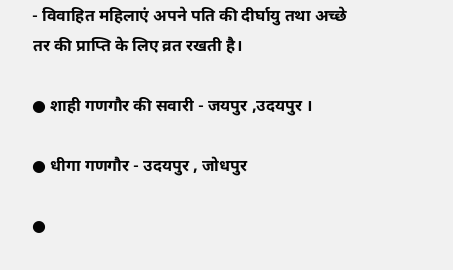- विवाहित महिलाएं अपने पति की दीर्घायु तथा अच्छे तर की प्राप्ति के लिए व्रत रखती है।

● शाही गणगौर की सवारी - जयपुर ,उदयपुर ।

● धीगा गणगौर - उदयपुर , जोधपुर

●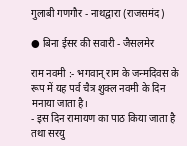गुलाबी गणगौर - नाथद्वारा (राजसमंद)

● बिना ईसर की सवारी - जैसलमेर

राम नवमी :- भगवान् राम के जन्मदिवस के रूप में यह पर्व चैत्र शुक्ल नवमी के दिन मनाया जाता है।
- इस दिन रामायण का पाठ किया जाता है तथा सरयु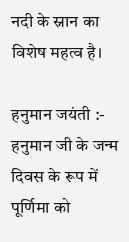नदी के स्नान का विशेष महत्व है।

हनुमान जयंती :- हनुमान जी के जन्म दिवस के रूप में पूर्णिमा को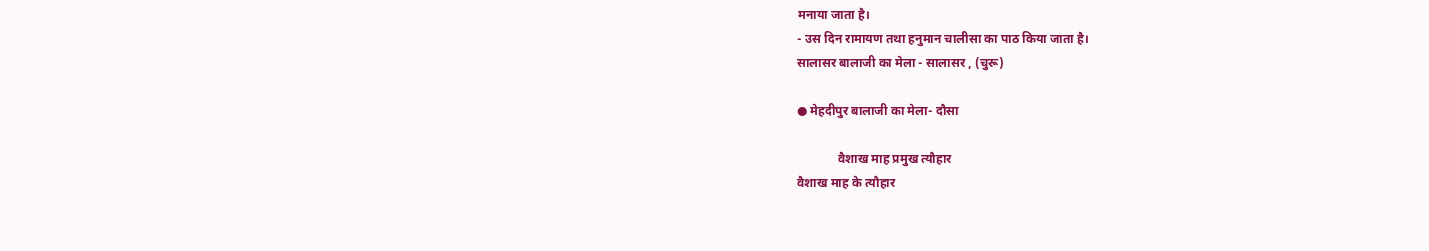मनाया जाता है।
- उस दिन रामायण तथा हनुमान चालीसा का पाठ किया जाता है।
सालासर बालाजी का मेला - सालासर , (चुरू)

● मेहदीपुर बालाजी का मेला- दौसा

             वैशाख माह प्रमुख त्यौहार
वैशाख माह के त्यौहार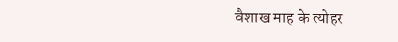वैशाख माह के त्योहर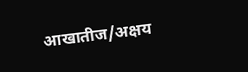आखातीज/अक्षय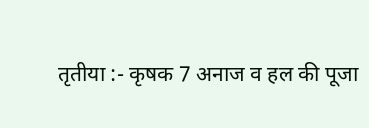तृतीया :- कृषक 7 अनाज व हल की पूजा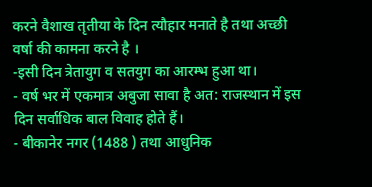करने वैशाख तृतीया के दिन त्यौहार मनाते है तथा अच्छी वर्षा की कामना करने है ।
-इसी दिन त्रेतायुग व सतयुग का आरम्भ हुआ था।
- वर्ष भर में एकमात्र अबुजा सावा है अत: राजस्थान में इस दिन सर्वाधिक बाल विवाह होते हैं।
- बीकानेर नगर (1488 ) तथा आधुनिक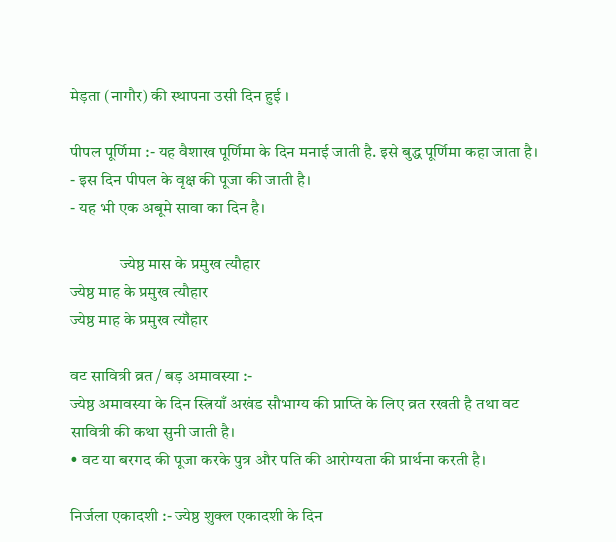मेड़ता (नागौर) की स्थापना उसी दिन हुई ।

पीपल पूर्णिमा :- यह वैशाख पूर्णिमा के दिन मनाई जाती है. इसे बुद्ध पूर्णिमा कहा जाता है।
- इस दिन पीपल के वृक्ष की पूजा की जाती है।
- यह भी एक अबूमे सावा का दिन है।

               ज्येष्ठ मास के प्रमुख त्यौहार
ज्येष्ठ माह के प्रमुख त्यौहार
ज्येष्ठ माह के प्रमुख त्यॏहार

वट सावित्री व्रत / बड़ अमावस्या :-
ज्येष्ठ अमावस्या के दिन स्त्रियाँ अखंड सौभाग्य की प्राप्ति के लिए व्रत रखती है तथा वट सावित्री की कथा सुनी जाती है।
• वट या बरगद की पूजा करके पुत्र और पति की आरोग्यता की प्रार्थना करती है।

निर्जला एकादशी :- ज्येष्ठ शुक्ल एकादशी के दिन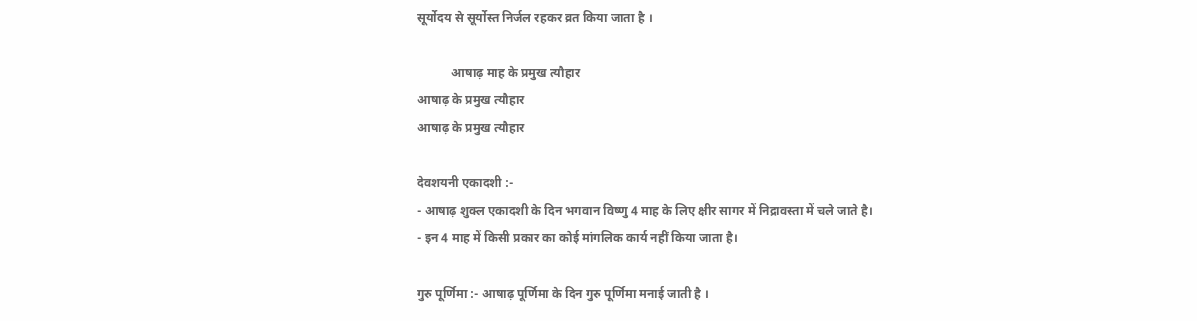सूर्योदय से सूर्योस्त निर्जल रहकर व्रत किया जाता है ।

           आषाढ़ माह के प्रमुख त्यौहार
आषाढ़ के प्रमुख त्यौहार
आषाढ़ के प्रमुख त्यौहार

देवशयनी एकादशी :-
- आषाढ़ शुक्ल एकादशी के दिन भगवान विष्णु 4 माह के लिए क्षीर सागर में निद्रावस्ता में चले जाते है।
- इन 4 माह में किसी प्रकार का कोई मांगलिक कार्य नहीं किया जाता है।

गुरु पूर्णिमा :- आषाढ़ पूर्णिमा के दिन गुरु पूर्णिमा मनाई जाती है ।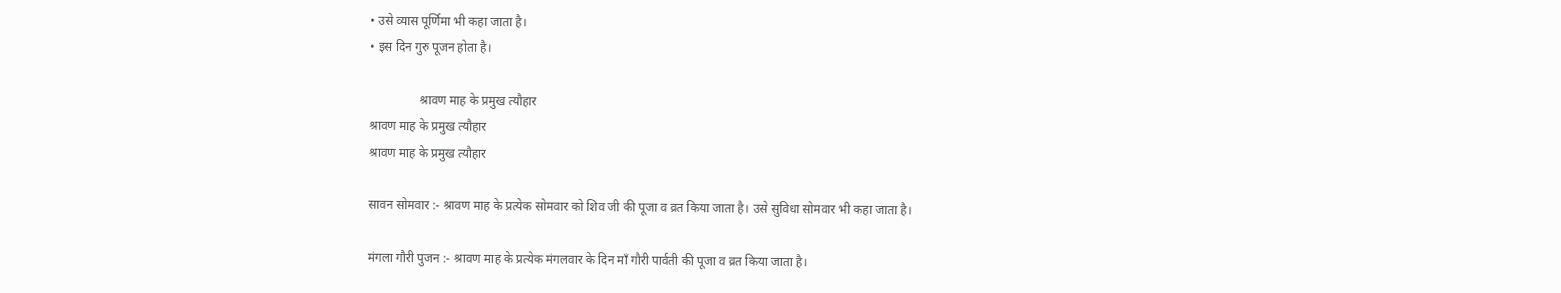• उसे व्यास पूर्णिमा भी कहा जाता है।
• इस दिन गुरु पूजन होता है।

                श्रावण माह के प्रमुख त्यौहार
श्रावण माह के प्रमुख त्यौहार
श्रावण माह के प्रमुख त्यौहार

सावन सोमवार :- श्रावण माह के प्रत्येक सोमवार को शिव जी की पूजा व व्रत किया जाता है। उसे सुविधा सोमवार भी कहा जाता है।

मंगला गौरी पुजन :- श्रावण माह के प्रत्येक मंगलवार के दिन माँ गौरी पार्वती की पूजा व व्रत किया जाता है।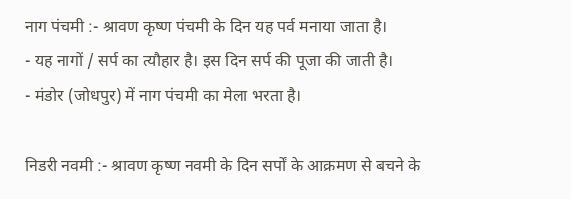नाग पंचमी :- श्रावण कृष्ण पंचमी के दिन यह पर्व मनाया जाता है।
- यह नागों / सर्प का त्यौहार है। इस दिन सर्प की पूजा की जाती है।
- मंडोर (जोधपुर) में नाग पंचमी का मेला भरता है।

निडरी नवमी :- श्रावण कृष्ण नवमी के दिन सर्पों के आक्रमण से बचने के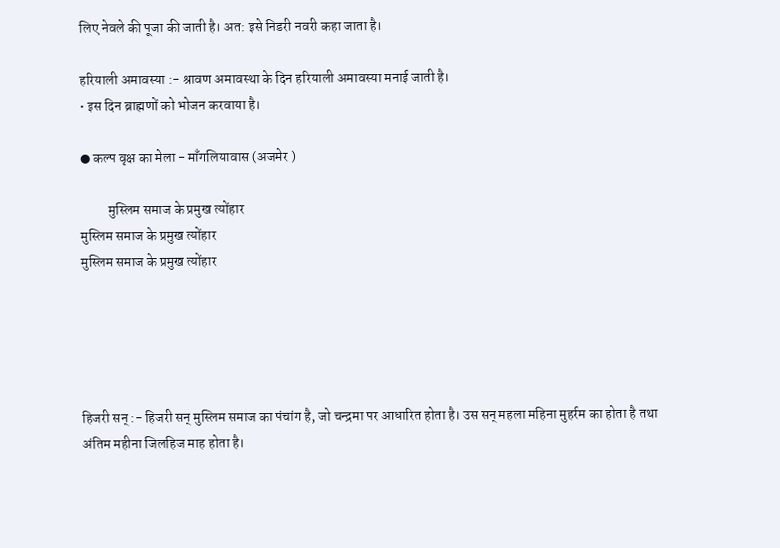लिए नेवले की पूजा की जाती है। अत: इसे निडरी नवरी कहा जाता है।

हरियाली अमावस्या :- श्रावण अमावस्था के दिन हरियाली अमावस्या मनाई जाती है।
• इस दिन ब्राह्मणों को भोजन करवाया है।

● कल्प वृक्ष का मेला - माँगलियावास (अजमेर )

          मुस्लिम समाज के प्रमुख त्योंहार
मुस्लिम समाज के प्रमुख त्योंहार
मुस्लिम समाज के प्रमुख त्योंहार





हिजरी सन् :- हिजरी सन् मुस्लिम समाज का पंचांग है, जो चन्द्रमा पर आधारित होता है। उस सन् महला महिना मुहर्रम का होता है तथा अंतिम महीना जिलहिज माह होता है।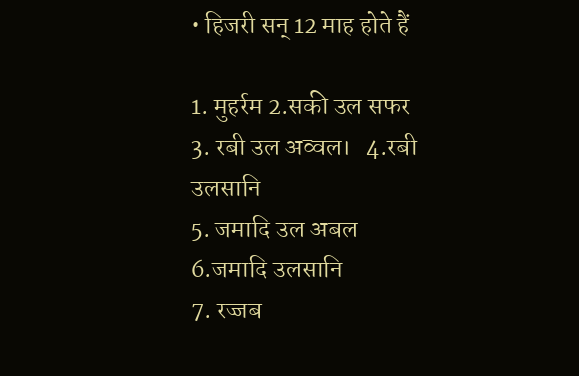• हिजरी सन् 12 माह होते हैं

1. मुहर्रम 2.सकी उल सफर
3. रबी उल अव्वल।   4.रबी उलसानि
5. जमादि उल अबल  6.जमादि उलसानि
7. रज्जब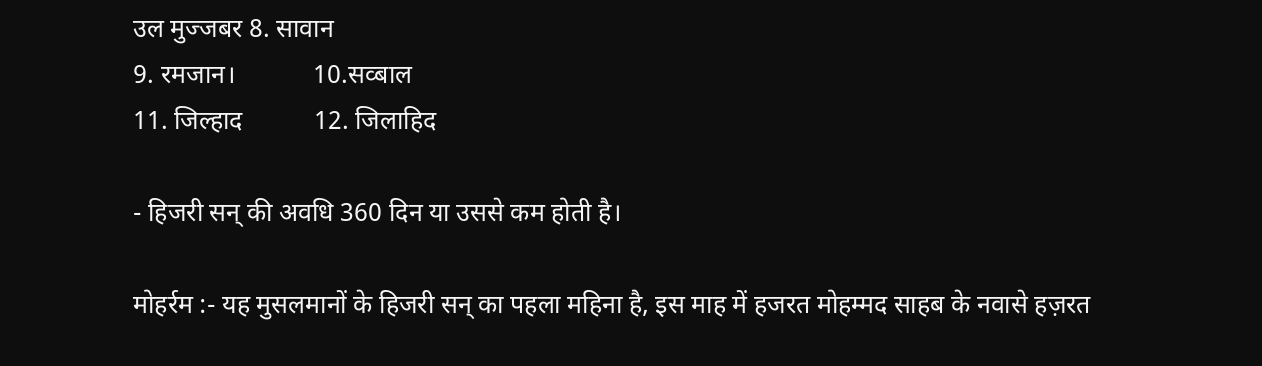उल मुज्जबर 8. सावान
9. रमजान।            10.सव्बाल
11. जिल्हाद           12. जिलाहिद

- हिजरी सन् की अवधि 360 दिन या उससे कम होती है।

मोहर्रम :- यह मुसलमानों के हिजरी सन् का पहला महिना है, इस माह में हजरत मोहम्मद साहब के नवासे हज़रत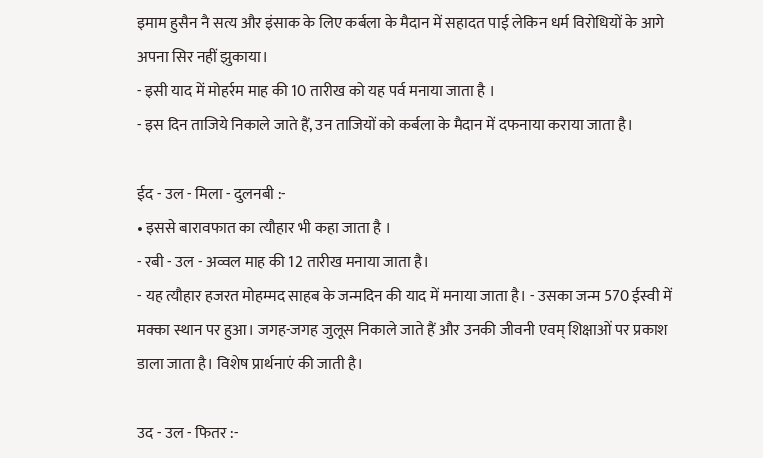इमाम हुसैन नै सत्य और इंसाक के लिए कर्बला के मैदान में सहादत पाई लेकिन धर्म विरोधियों के आगे अपना सिर नहीं झुकाया।
- इसी याद में मोहर्रम माह की 10 तारीख को यह पर्व मनाया जाता है ।
- इस दिन ताजिये निकाले जाते हैं, उन ताजियों को कर्बला के मैदान में दफनाया कराया जाता है।

ईद - उल - मिला - दुलनबी :-
• इससे बारावफात का त्यौहार भी कहा जाता है ।
- रबी - उल - अव्वल माह की 12 तारीख मनाया जाता है।
- यह त्यौहार हजरत मोहम्मद साहब के जन्मदिन की याद में मनाया जाता है। - उसका जन्म 570 ईस्वी में मक्का स्थान पर हुआ। जगह-जगह जुलूस निकाले जाते हैं और उनकी जीवनी एवम् शिक्षाओं पर प्रकाश डाला जाता है। विशेष प्रार्थनाएं की जाती है।

उद - उल - फितर :-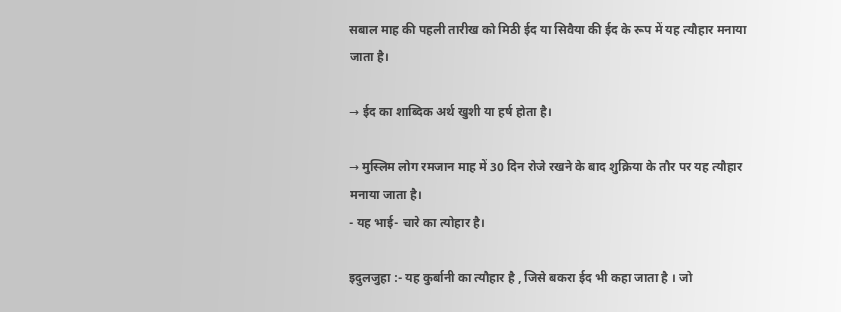सबाल माह की पहली तारीख को मिठी ईद या सिवैया की ईद के रूप में यह त्यौहार मनाया जाता है।

→ ईद का शाब्दिक अर्थ खुशी या हर्ष होता है।

→ मुस्लिम लोग रमजान माह में 30 दिन रोजे रखने के बाद शुक्रिया के तौर पर यह त्यौहार मनाया जाता है।
- यह भाई- चारे का त्योहार है।

इदुलजुहा :- यह कुर्बानी का त्यौहार है , जिसे बकरा ईद भी कहा जाता है । जो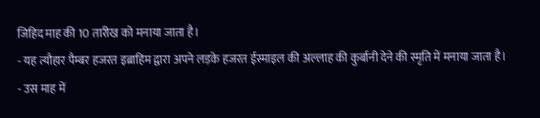जिहिद माह की 10 तारीख को मनाया जाता है।
- यह त्यौहार पैम्बर हजरत इब्राहिम द्वारा अपने लड़के हजरत ईस्माइल की अल्लाह की कुर्बानी देने की स्मृति में मनाया जाता है।
- उस माह में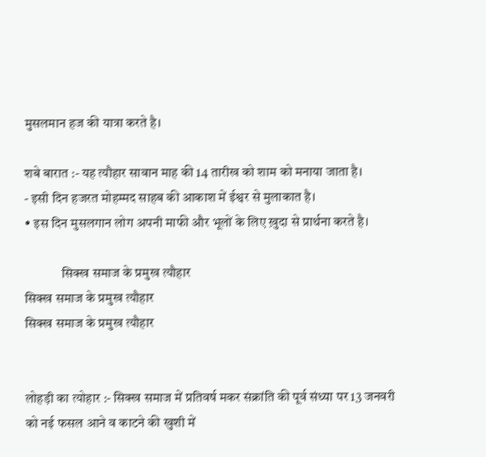मुसलमान हज की यात्रा करते है।

शबे बारात :- यह त्यौहार सावान माह की 14 तारीख को शाम को मनाया जाता है।
- इसी दिन हजरत मोहम्मद साहब की आकाश में ईश्वर से मुलाकात है।
• इस दिन मुसलगान लोग अपनी माफी और भूलों के लिए ख़ुदा से प्रार्थना करते है।

              सिक्ख समाज के प्रमुख त्यौहार
सिक्ख समाज के प्रमुख त्यौहार
सिक्ख समाज के प्रमुख त्यौहार


लोहड़ी का त्योहार :- सिक्ख समाज में प्रतिवर्ष मकर संक्रांति की पूर्व संध्या पर 13 जनवरी को नई फसल आने व काटने की खुशी में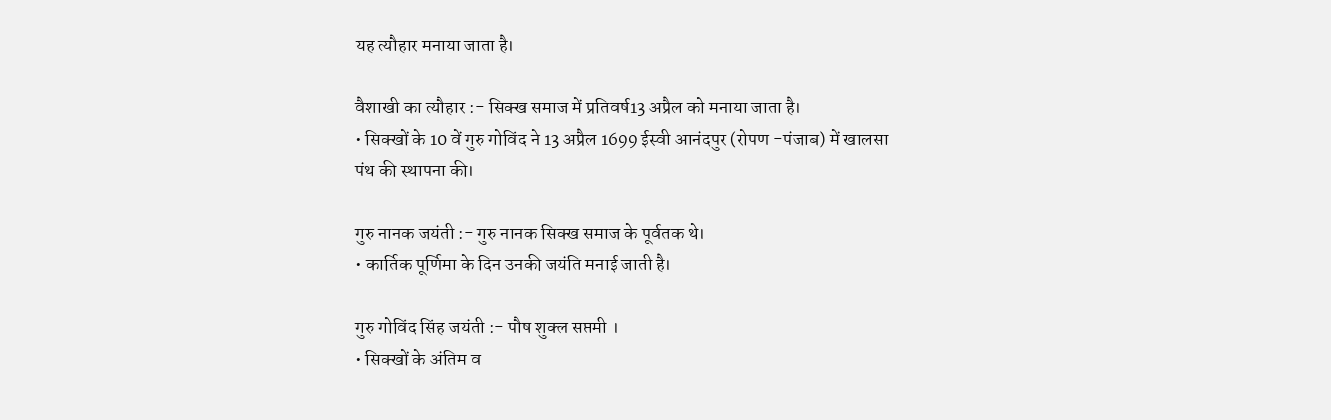यह त्यौहार मनाया जाता है।

वैशाखी का त्यौहार :- सिक्ख समाज में प्रतिवर्ष13 अप्रैल को मनाया जाता है।
• सिक्खों के 10 वें गुरु गोविंद ने 13 अप्रैल 1699 ईस्वी आनंदपुर (रोपण -पंजाब) में खालसा पंथ की स्थापना की।

गुरु नानक जयंती :- गुरु नानक सिक्ख समाज के पूर्वतक थे।
• कार्तिक पूर्णिमा के दिन उनकी जयंति मनाई जाती है।

गुरु गोविंद सिंह जयंती :- पौष शुक्ल सप्तमी ।
• सिक्खों के अंतिम व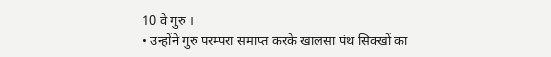10 वे गुरु ।
• उन्होंने गुरु परम्परा समाप्त करके खालसा पंथ सिक्खों का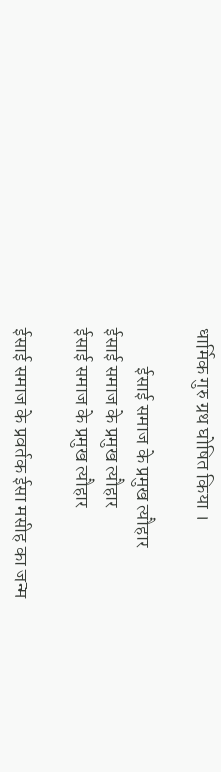धार्मिक गुरु ग्रथ घोषित किया ।

          ईसाई समाज के प्रमुख त्यौहार
ईसाई समाज के प्रमुख त्यौहार
ईसाई समाज के प्रमुख त्यौहार

ईसाई समाज के प्रवर्तक ईसा मसीह का जन्म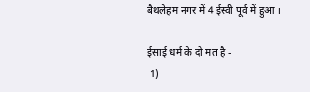बैथलेहम नगर में 4 ईस्वी पूर्व में हुआ ।

ईसाई धर्म के दो मत है -
 1)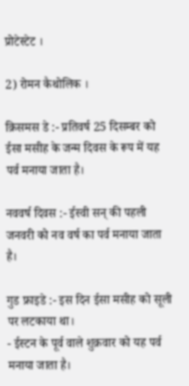प्रोटेस्टेट ।

2) रोमन कैथोलिक ।

क्रिसमस डे :- प्रतिवर्ष 25 दिसम्बर को ईसा मसीह के जन्म दिवस के रूप में यह पर्व मनाया जाता है।

नववर्ष दिवस :- ईस्वी सन् की पहली जनवरी को नव वर्ष का पर्व मनाया जाता है।

गुड फ्राइडे :- इस दिन ईसा मसीह को सूली पर लटकाया था।
- ईस्टन के पूर्व वाले शुक्रवार को यह पर्व मनाया जाता है।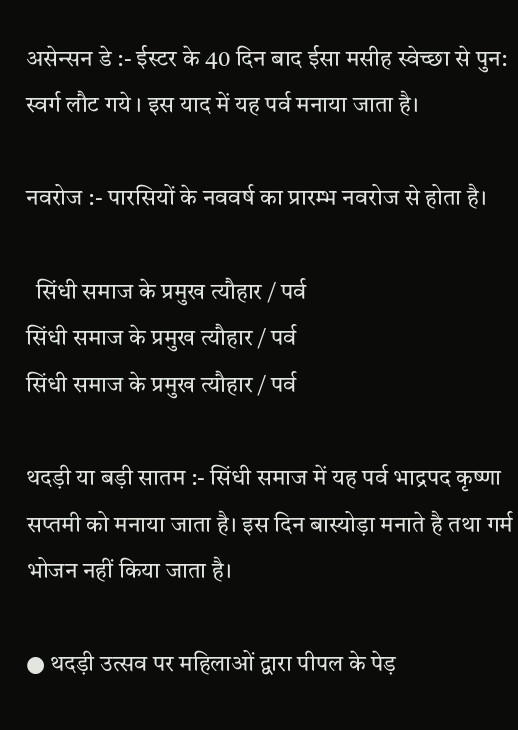असेन्सन डे :- ईस्टर के 40 दिन बाद ईसा मसीह स्वेच्छा से पुन: स्वर्ग लौट गये । इस याद में यह पर्व मनाया जाता है।

नवरोज :- पारसियों के नववर्ष का प्रारम्भ नवरोज से होता है।

  सिंधी समाज के प्रमुख त्यौहार / पर्व
सिंधी समाज के प्रमुख त्यौहार / पर्व
सिंधी समाज के प्रमुख त्यौहार / पर्व

थदड़ी या बड़ी सातम :- सिंधी समाज में यह पर्व भाद्रपद कृष्णा सप्तमी को मनाया जाता है। इस दिन बास्योड़ा मनाते है तथा गर्म भोजन नहीं किया जाता है।

● थदड़ी उत्सव पर महिलाओं द्वारा पीपल के पेड़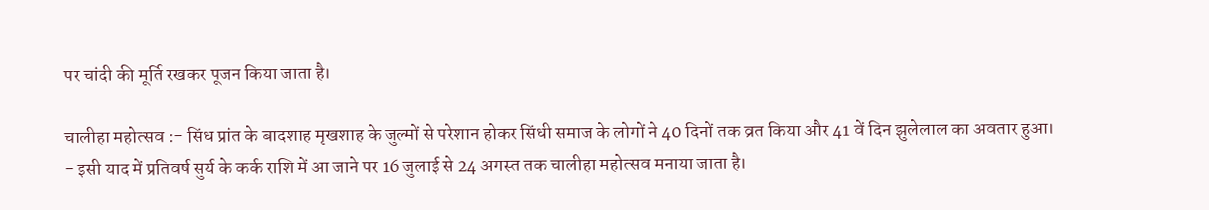पर चांदी की मूर्ति रखकर पूजन किया जाता है।

चालीहा महोत्सव :- सिंध प्रांत के बादशाह मृखशाह के जुल्मों से परेशान होकर सिंधी समाज के लोगों ने 40 दिनों तक व्रत किया और 41 वें दिन झुलेलाल का अवतार हुआ।
- इसी याद में प्रतिवर्ष सुर्य के कर्क राशि में आ जाने पर 16 जुलाई से 24 अगस्त तक चालीहा महोत्सव मनाया जाता है।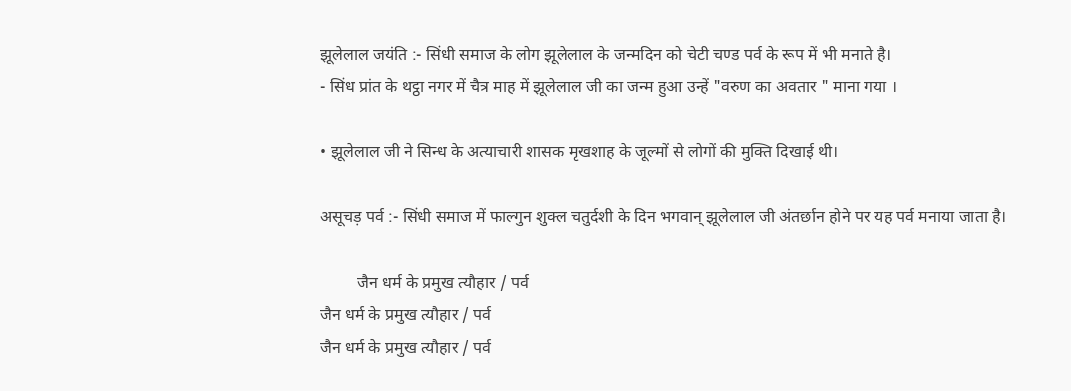झूलेलाल जयंति :- सिंधी समाज के लोग झूलेलाल के जन्मदिन को चेटी चण्ड पर्व के रूप में भी मनाते है।
- सिंध प्रांत के थट्ठा नगर में चैत्र माह में झूलेलाल जी का जन्म हुआ उन्हें "वरुण का अवतार " माना गया ।

• झूलेलाल जी ने सिन्ध के अत्याचारी शासक मृखशाह के जूल्मों से लोगों की मुक्ति दिखाई थी।

असूचड़ पर्व :- सिंधी समाज में फाल्गुन शुक्ल चतुर्दशी के दिन भगवान् झूलेलाल जी अंतर्छान होने पर यह पर्व मनाया जाता है।

         जैन धर्म के प्रमुख त्यौहार / पर्व
जैन धर्म के प्रमुख त्यौहार / पर्व
जैन धर्म के प्रमुख त्यौहार / पर्व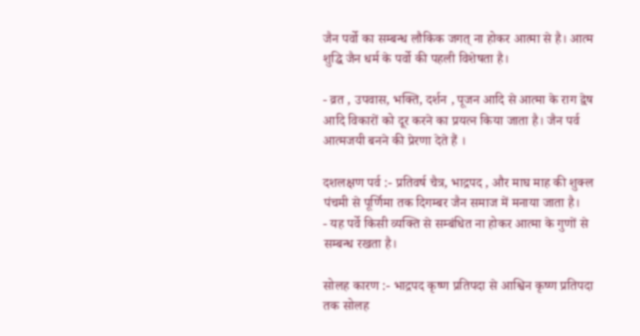जैन पर्वो का सम्बन्ध लौकिक जगत् ना होकर आत्मा से है। आत्म शुद्धि जैन धर्म के पर्वो की पहली विशेषता है।

- व्रत , उपवास, भक्ति, दर्शन , पूजन आदि से आत्मा के राग द्वेष आदि विकारों को दूर करने का प्रयत्न किया जाता है। जैन पर्व आत्मजयी बनने की प्रेरणा देते हैं ।

दशलक्षण पर्व :- प्रतिवर्ष चैत्र, भाद्रपद , और माघ माह की शुक्ल पंचमी से पूर्णिमा तक दिगम्बर जैन समाज में मनाया जाता है।
- यह पर्वे किसी व्यक्ति से सम्बंधित ना होकर आत्मा के गुणों से सम्बन्ध रखता है।

सोलह कारण :- भाद्रपद कृष्ण प्रतिपदा से आश्विन कृष्ण प्रतिपदा तक सोलह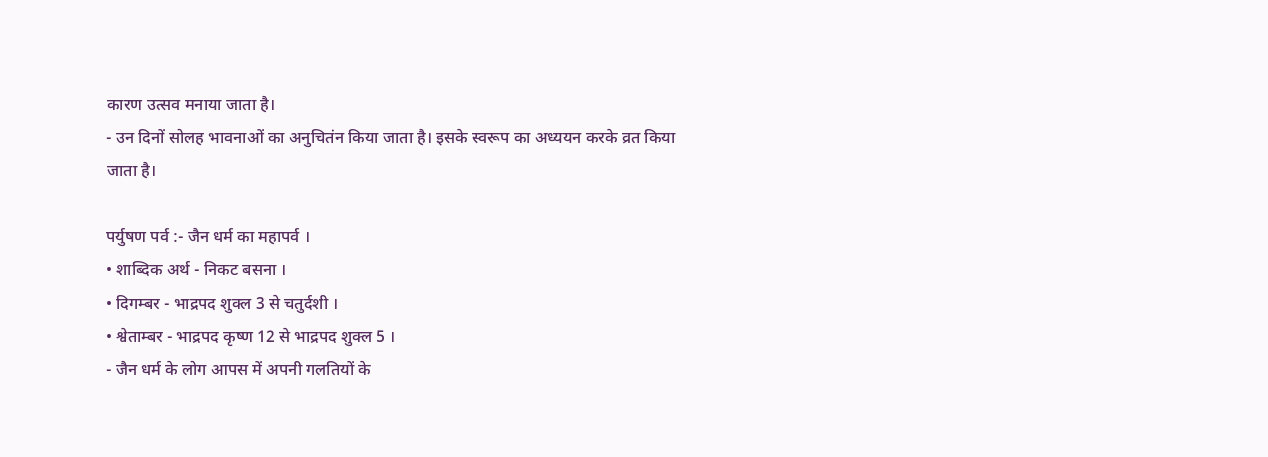कारण उत्सव मनाया जाता है।
- उन दिनों सोलह भावनाओं का अनुचितंन किया जाता है। इसके स्वरूप का अध्ययन करके व्रत किया जाता है।

पर्युषण पर्व :- जैन धर्म का महापर्व ।
• शाब्दिक अर्थ - निकट बसना ।
• दिगम्बर - भाद्रपद शुक्ल 3 से चतुर्दशी ।
• श्वेताम्बर - भाद्रपद कृष्ण 12 से भाद्रपद शुक्ल 5 ।
- जैन धर्म के लोग आपस में अपनी गलतियों के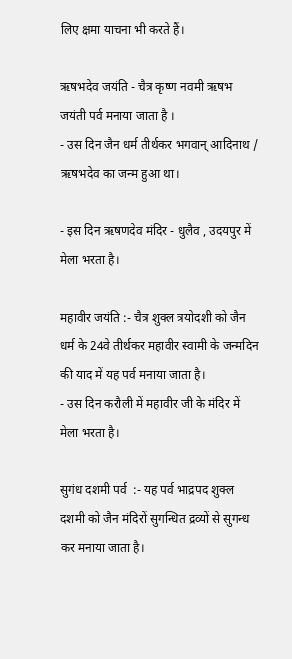लिए क्षमा याचना भी करते हैं।

ऋषभदेव जयंति - चैत्र कृष्ण नवमी ऋषभ जयंती पर्व मनाया जाता है ।
- उस दिन जैन धर्म तीर्थकर भगवान् आदिनाथ / ऋषभदेव का जन्म हुआ था।

- इस दिन ऋषणदेव मंदिर - धुलैव , उदयपुर में मेला भरता है।

महावीर जयंति :- चैत्र शुक्ल त्रयोदशी को जैन धर्म के 24वे तीर्थकर महावीर स्वामी के जन्मदिन की याद में यह पर्व मनाया जाता है।
- उस दिन करौली में महावीर जी के मंदिर में मेला भरता है।

सुगंध दशमी पर्व  :- यह पर्व भाद्रपद शुक्ल दशमी को जैन मंदिरों सुगन्धित द्रव्यों से सुगन्ध कर मनाया जाता है।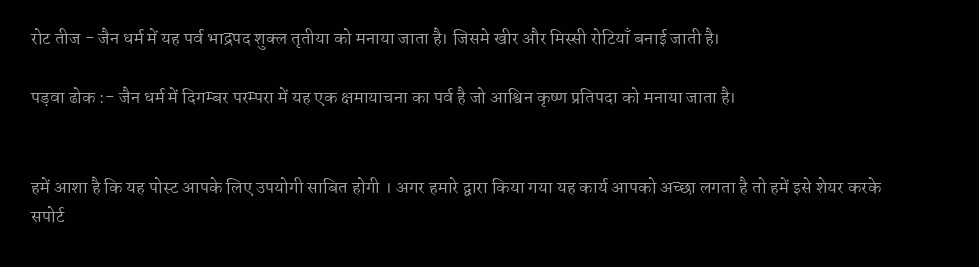रोट तीज - जैन धर्म में यह पर्व भाद्रपद शुक्ल तृतीया को मनाया जाता है। जिसमे खीर और मिस्सी रोटियाँ बनाई जाती है।

पड़वा ढोक :- जैन धर्म में दिगम्बर परम्परा में यह एक क्षमायाचना का पर्व है जो आश्विन कृष्ण प्रतिपदा को मनाया जाता है।


हमें आशा है कि यह पोस्ट आपके लिए उपयोगी साबित होगी । अगर हमारे द्वारा किया गया यह कार्य आपको अच्छा लगता है तो हमें इसे शेयर करके सपोर्ट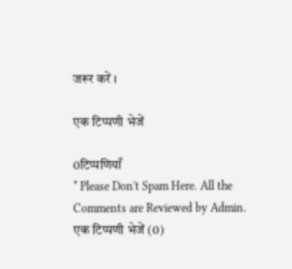जरूर करें ।

एक टिप्पणी भेजें

0टिप्पणियाँ
* Please Don't Spam Here. All the Comments are Reviewed by Admin.
एक टिप्पणी भेजें (0)